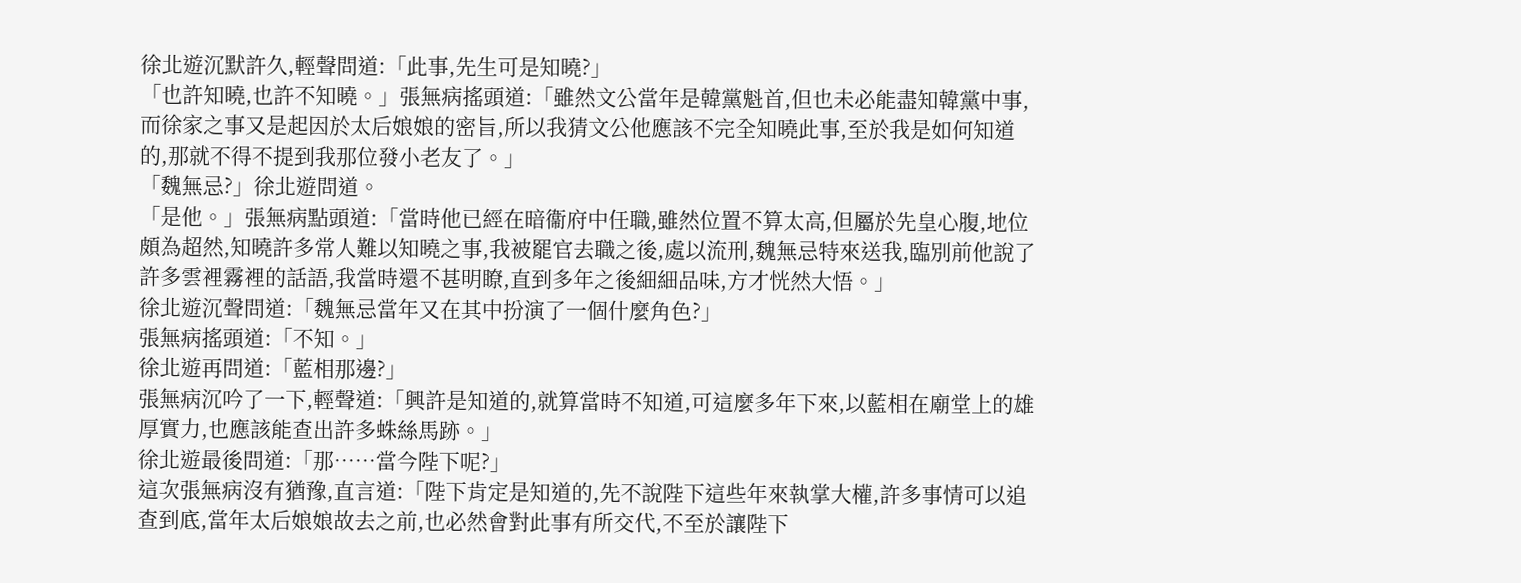徐北遊沉默許久,輕聲問道:「此事,先生可是知曉?」
「也許知曉,也許不知曉。」張無病搖頭道:「雖然文公當年是韓黨魁首,但也未必能盡知韓黨中事,而徐家之事又是起因於太后娘娘的密旨,所以我猜文公他應該不完全知曉此事,至於我是如何知道的,那就不得不提到我那位發小老友了。」
「魏無忌?」徐北遊問道。
「是他。」張無病點頭道:「當時他已經在暗衞府中任職,雖然位置不算太高,但屬於先皇心腹,地位頗為超然,知曉許多常人難以知曉之事,我被罷官去職之後,處以流刑,魏無忌特來送我,臨別前他說了許多雲裡霧裡的話語,我當時還不甚明瞭,直到多年之後細細品味,方才恍然大悟。」
徐北遊沉聲問道:「魏無忌當年又在其中扮演了一個什麼角色?」
張無病搖頭道:「不知。」
徐北遊再問道:「藍相那邊?」
張無病沉吟了一下,輕聲道:「興許是知道的,就算當時不知道,可這麼多年下來,以藍相在廟堂上的雄厚實力,也應該能查出許多蛛絲馬跡。」
徐北遊最後問道:「那……當今陛下呢?」
這次張無病沒有猶豫,直言道:「陛下肯定是知道的,先不說陛下這些年來執掌大權,許多事情可以追查到底,當年太后娘娘故去之前,也必然會對此事有所交代,不至於讓陛下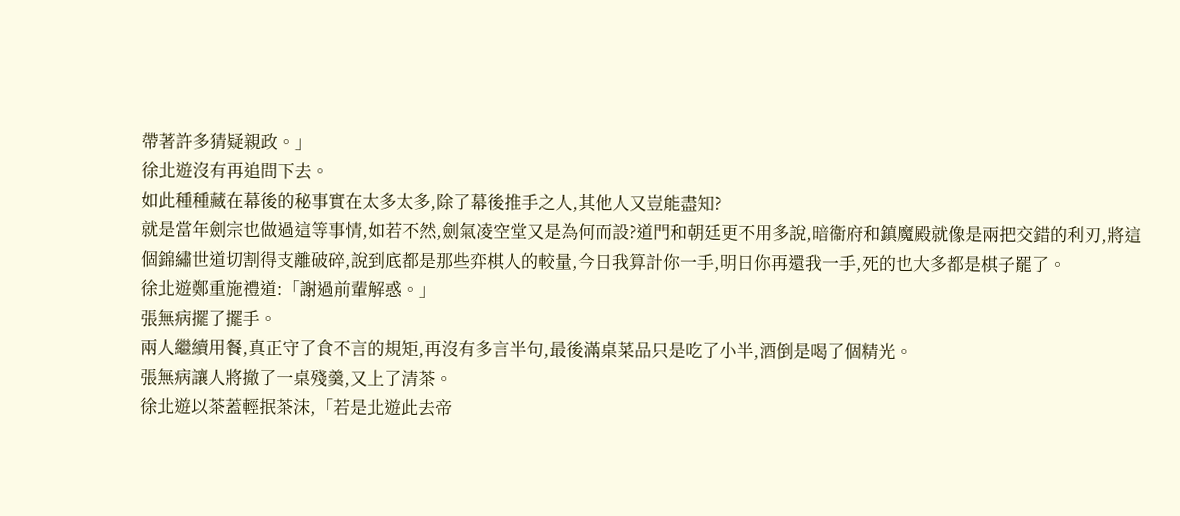帶著許多猜疑親政。」
徐北遊沒有再追問下去。
如此種種藏在幕後的秘事實在太多太多,除了幕後推手之人,其他人又豈能盡知?
就是當年劍宗也做過這等事情,如若不然,劍氣凌空堂又是為何而設?道門和朝廷更不用多說,暗衞府和鎮魔殿就像是兩把交錯的利刃,將這個錦繡世道切割得支離破碎,說到底都是那些弈棋人的較量,今日我算計你一手,明日你再還我一手,死的也大多都是棋子罷了。
徐北遊鄭重施禮道:「謝過前輩解惑。」
張無病擺了擺手。
兩人繼續用餐,真正守了食不言的規矩,再沒有多言半句,最後滿桌菜品只是吃了小半,酒倒是喝了個精光。
張無病讓人將撤了一桌殘羹,又上了清茶。
徐北遊以茶蓋輕抿茶沫,「若是北遊此去帝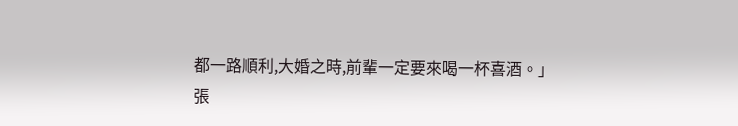都一路順利,大婚之時,前輩一定要來喝一杯喜酒。」
張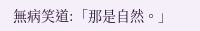無病笑道:「那是自然。」